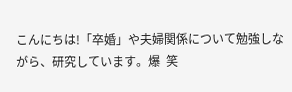こんにちは!「卒婚」や夫婦関係について勉強しながら、研究しています。爆  笑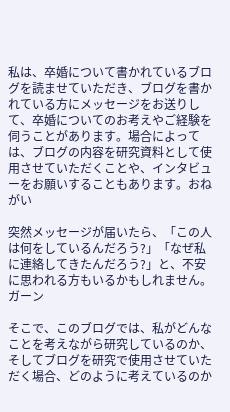私は、卒婚について書かれているブログを読ませていただき、ブログを書かれている方にメッセージをお送りして、卒婚についてのお考えやご経験を伺うことがあります。場合によっては、ブログの内容を研究資料として使用させていただくことや、インタビューをお願いすることもあります。おねがい

突然メッセージが届いたら、「この人は何をしているんだろう?」「なぜ私に連絡してきたんだろう?」と、不安に思われる方もいるかもしれません。ガーン

そこで、このブログでは、私がどんなことを考えながら研究しているのか、そしてブログを研究で使用させていただく場合、どのように考えているのか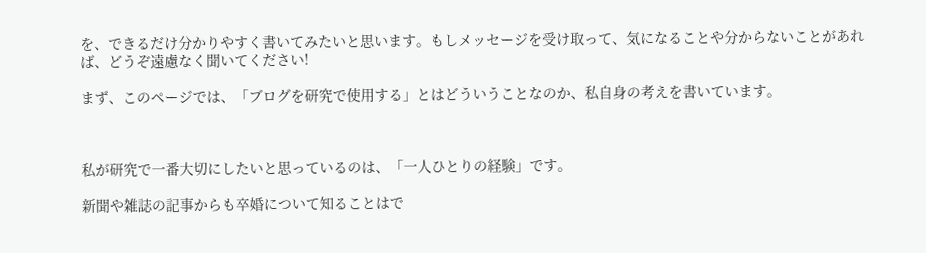を、できるだけ分かりやすく書いてみたいと思います。もしメッセージを受け取って、気になることや分からないことがあれば、どうぞ遠慮なく聞いてください!

まず、このページでは、「ブログを研究で使用する」とはどういうことなのか、私自身の考えを書いています。



私が研究で一番大切にしたいと思っているのは、「一人ひとりの経験」です。

新聞や雑誌の記事からも卒婚について知ることはで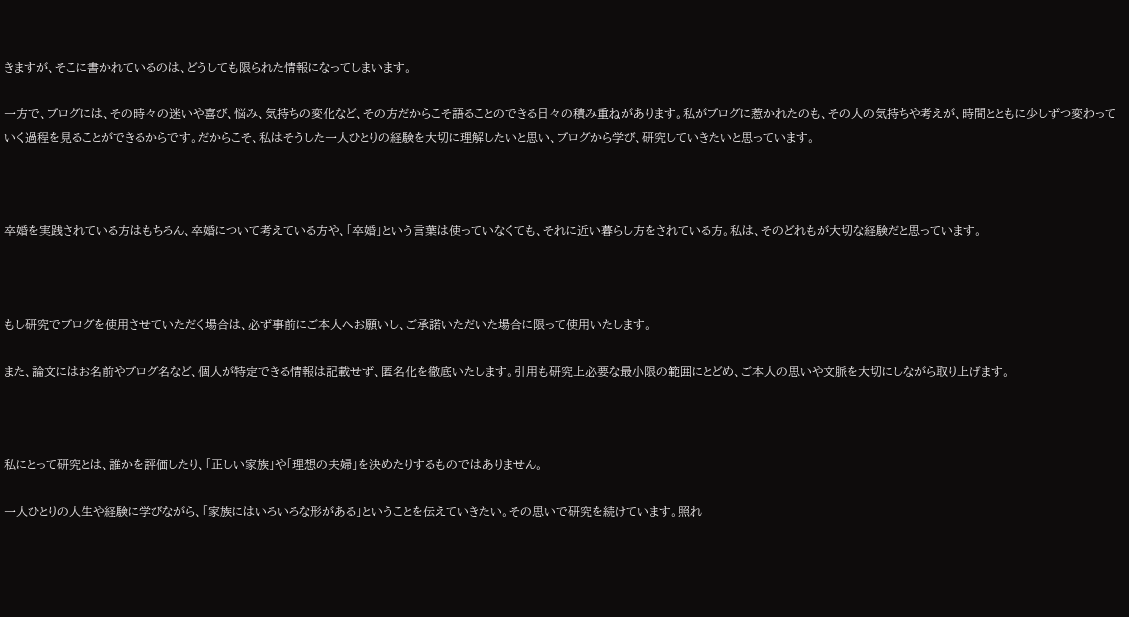きますが、そこに書かれているのは、どうしても限られた情報になってしまいます。

一方で、ブログには、その時々の迷いや喜び、悩み、気持ちの変化など、その方だからこそ語ることのできる日々の積み重ねがあります。私がブログに惹かれたのも、その人の気持ちや考えが、時間とともに少しずつ変わっていく過程を見ることができるからです。だからこそ、私はそうした一人ひとりの経験を大切に理解したいと思い、ブログから学び、研究していきたいと思っています。



卒婚を実践されている方はもちろん、卒婚について考えている方や、「卒婚」という言葉は使っていなくても、それに近い暮らし方をされている方。私は、そのどれもが大切な経験だと思っています。



もし研究でブログを使用させていただく場合は、必ず事前にご本人へお願いし、ご承諾いただいた場合に限って使用いたします。

また、論文にはお名前やブログ名など、個人が特定できる情報は記載せず、匿名化を徹底いたします。引用も研究上必要な最小限の範囲にとどめ、ご本人の思いや文脈を大切にしながら取り上げます。



私にとって研究とは、誰かを評価したり、「正しい家族」や「理想の夫婦」を決めたりするものではありません。

一人ひとりの人生や経験に学びながら、「家族にはいろいろな形がある」ということを伝えていきたい。その思いで研究を続けています。照れ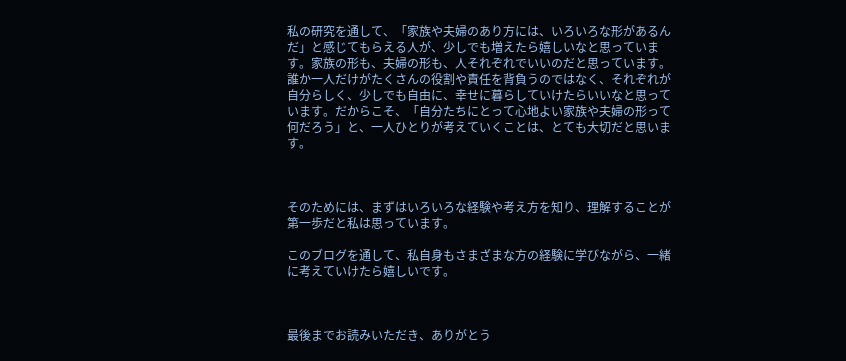私の研究を通して、「家族や夫婦のあり方には、いろいろな形があるんだ」と感じてもらえる人が、少しでも増えたら嬉しいなと思っています。家族の形も、夫婦の形も、人それぞれでいいのだと思っています。誰か一人だけがたくさんの役割や責任を背負うのではなく、それぞれが自分らしく、少しでも自由に、幸せに暮らしていけたらいいなと思っています。だからこそ、「自分たちにとって心地よい家族や夫婦の形って何だろう」と、一人ひとりが考えていくことは、とても大切だと思います。



そのためには、まずはいろいろな経験や考え方を知り、理解することが第一歩だと私は思っています。

このブログを通して、私自身もさまざまな方の経験に学びながら、一緒に考えていけたら嬉しいです。



最後までお読みいただき、ありがとう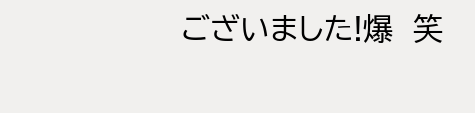ございました!爆  笑